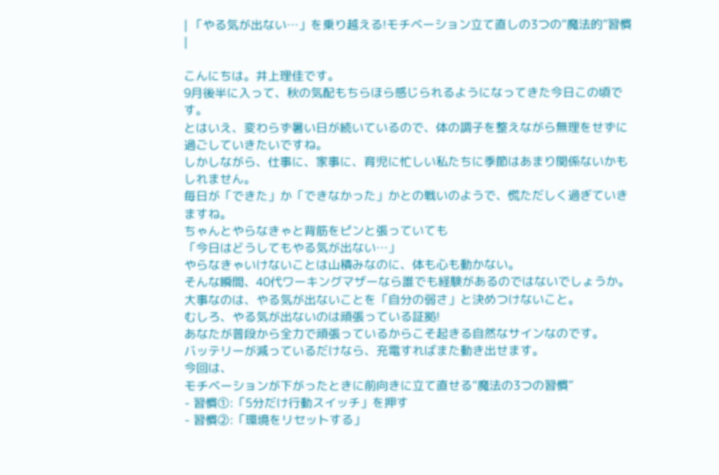| 「やる気が出ない…」を乗り越える!モチベーション立て直しの3つの“魔法的”習慣 |

こんにちは。井上理佳です。
9月後半に入って、秋の気配もちらほら感じられるようになってきた今日この頃です。
とはいえ、変わらず暑い日が続いているので、体の調子を整えながら無理をせずに過ごしていきたいですね。
しかしながら、仕事に、家事に、育児に忙しい私たちに季節はあまり関係ないかもしれません。
毎日が「できた」か「できなかった」かとの戦いのようで、慌ただしく過ぎていきますね。
ちゃんとやらなきゃと背筋をピンと張っていても
「今日はどうしてもやる気が出ない…」
やらなきゃいけないことは山積みなのに、体も心も動かない。
そんな瞬間、40代ワーキングマザーなら誰でも経験があるのではないでしょうか。
大事なのは、やる気が出ないことを「自分の弱さ」と決めつけないこと。
むしろ、やる気が出ないのは頑張っている証拠!
あなたが普段から全力で頑張っているからこそ起きる自然なサインなのです。
バッテリーが減っているだけなら、充電すればまた動き出せます。
今回は、
モチベーションが下がったときに前向きに立て直せる“魔法の3つの習慣”
- 習慣①:「5分だけ行動スイッチ」を押す
- 習慣②:「環境をリセットする」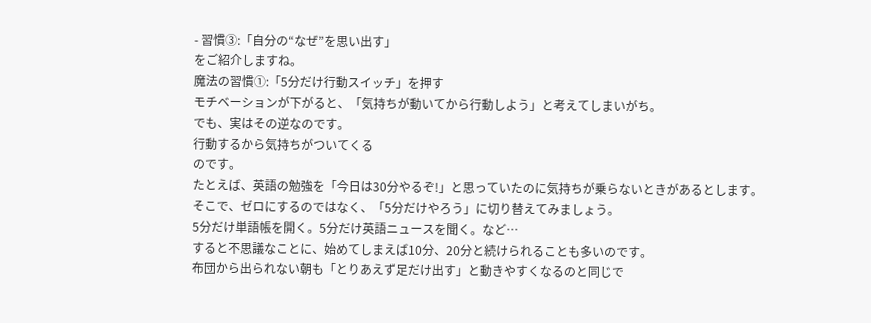- 習慣③:「自分の“なぜ”を思い出す」
をご紹介しますね。
魔法の習慣①:「5分だけ行動スイッチ」を押す
モチベーションが下がると、「気持ちが動いてから行動しよう」と考えてしまいがち。
でも、実はその逆なのです。
行動するから気持ちがついてくる
のです。
たとえば、英語の勉強を「今日は30分やるぞ!」と思っていたのに気持ちが乗らないときがあるとします。
そこで、ゼロにするのではなく、「5分だけやろう」に切り替えてみましょう。
5分だけ単語帳を開く。5分だけ英語ニュースを聞く。など…
すると不思議なことに、始めてしまえば10分、20分と続けられることも多いのです。
布団から出られない朝も「とりあえず足だけ出す」と動きやすくなるのと同じで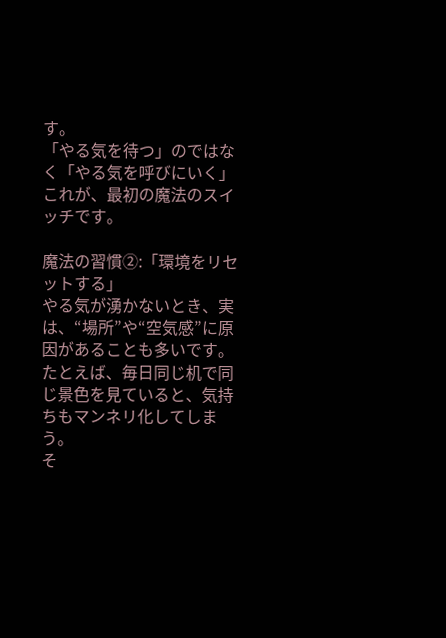す。
「やる気を待つ」のではなく「やる気を呼びにいく」
これが、最初の魔法のスイッチです。

魔法の習慣②:「環境をリセットする」
やる気が湧かないとき、実は、“場所”や“空気感”に原因があることも多いです。
たとえば、毎日同じ机で同じ景色を見ていると、気持ちもマンネリ化してしまう。
そ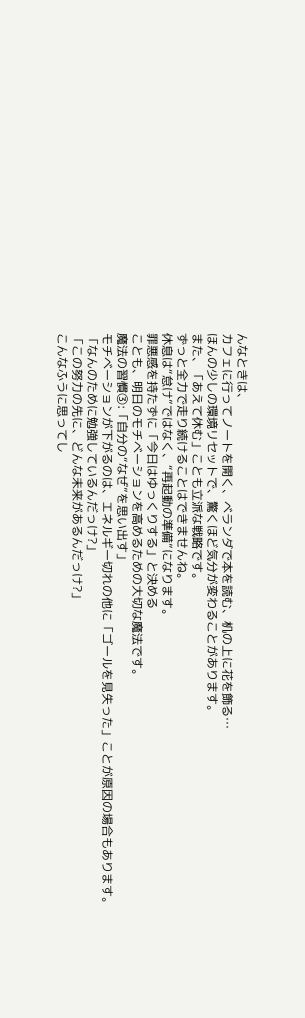んなときは、
カフェに行ってノートを開く、ベランダで本を読む、机の上に花を飾る…
ほんの少しの環境リセットで、驚くほど気分が変わることがあります。
また、「あえて休む」ことも立派な戦略です。
ずっと全力で走り続けることはできませんね。
休息は“怠け”ではなく、“再起動の準備”になります。
罪悪感を持たずに「今日はゆっくりする」と決める
ことも、明日のモチベーションを高めるための大切な魔法です。
魔法の習慣③:「自分の“なぜ”を思い出す」
モチベーションが下がるのは、エネルギー切れの他に「ゴールを見失った」ことが原因の場合もあります。
「なんのために勉強しているんだっけ?」
「この努力の先に、どんな未来があるんだっけ?」
こんなふうに思ってし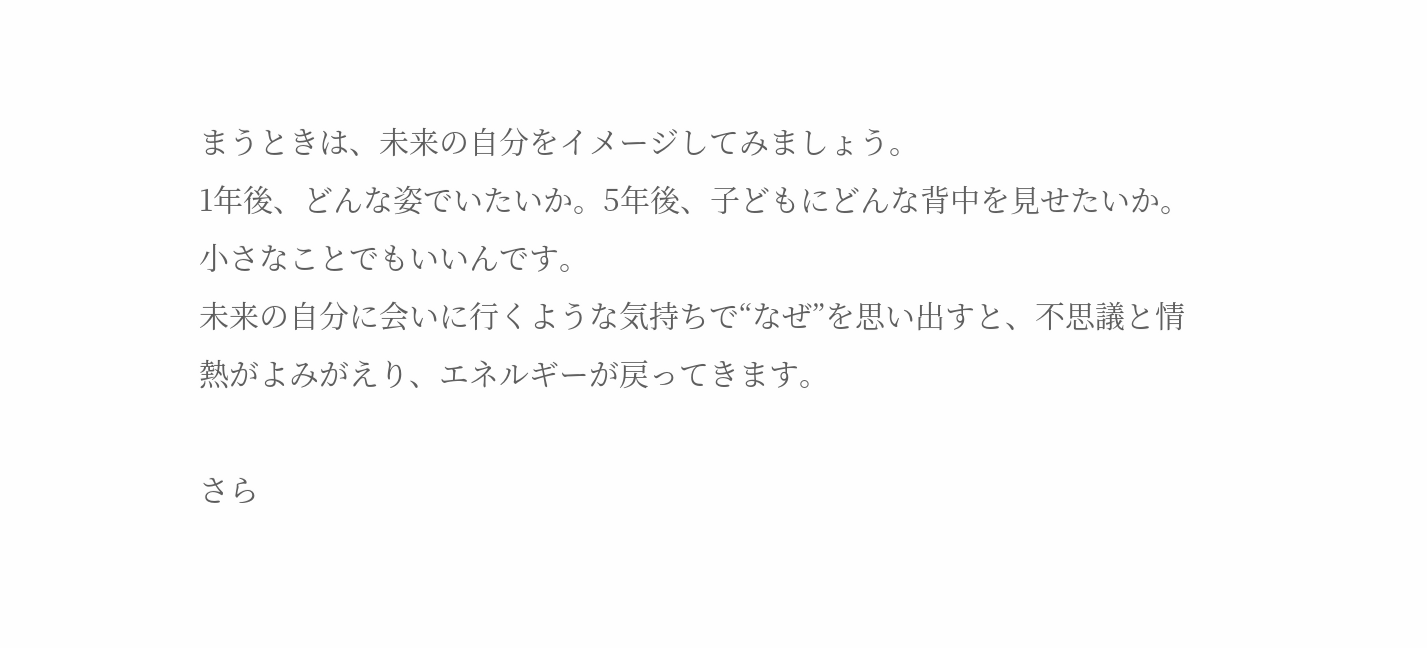まうときは、未来の自分をイメージしてみましょう。
1年後、どんな姿でいたいか。5年後、子どもにどんな背中を見せたいか。
小さなことでもいいんです。
未来の自分に会いに行くような気持ちで“なぜ”を思い出すと、不思議と情熱がよみがえり、エネルギーが戻ってきます。

さら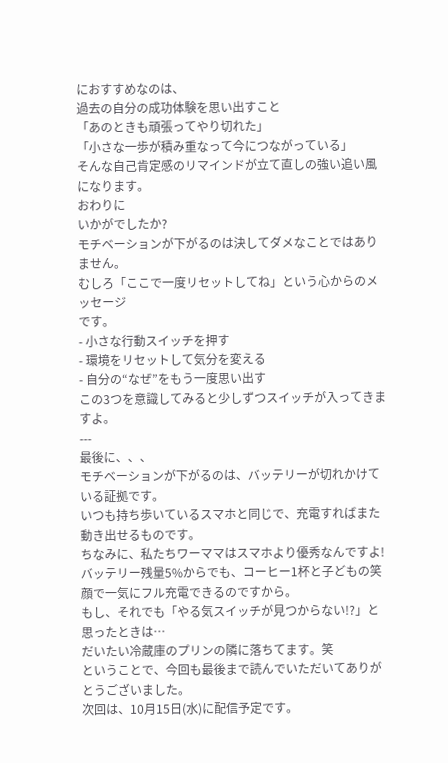におすすめなのは、
過去の自分の成功体験を思い出すこと
「あのときも頑張ってやり切れた」
「小さな一歩が積み重なって今につながっている」
そんな自己肯定感のリマインドが立て直しの強い追い風になります。
おわりに
いかがでしたか?
モチベーションが下がるのは決してダメなことではありません。
むしろ「ここで一度リセットしてね」という心からのメッセージ
です。
- 小さな行動スイッチを押す
- 環境をリセットして気分を変える
- 自分の“なぜ”をもう一度思い出す
この3つを意識してみると少しずつスイッチが入ってきますよ。
---
最後に、、、
モチベーションが下がるのは、バッテリーが切れかけている証拠です。
いつも持ち歩いているスマホと同じで、充電すればまた動き出せるものです。
ちなみに、私たちワーママはスマホより優秀なんですよ!
バッテリー残量5%からでも、コーヒー1杯と子どもの笑顔で一気にフル充電できるのですから。
もし、それでも「やる気スイッチが見つからない!?」と思ったときは…
だいたい冷蔵庫のプリンの隣に落ちてます。笑
ということで、今回も最後まで読んでいただいてありがとうございました。
次回は、10月15日(水)に配信予定です。